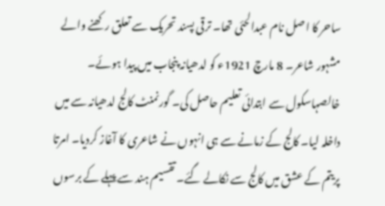ساحر کا اصل نام عبدالحئی تھا۔ ترقی پسند تحریک سے تعلق رکھنے والے مشہور شاعر۔ 8 مارچ 1921ء کو لدھیانہ پنجاب میں پیدا ہوئے۔ خالصہاسکول سے ابتدائی تعلیم حاصل کی۔ گورنمنٹ کالج لدھیانہ سے میں داخلہ لیا۔ کالج کے زمانے سے ہی انہوں نے شاعری کا آغاز کردیا۔ امرتا پریتم کے عشق میں کالج سے نکالے گئے۔ تقسیم ہند سے پہلے کے برسوں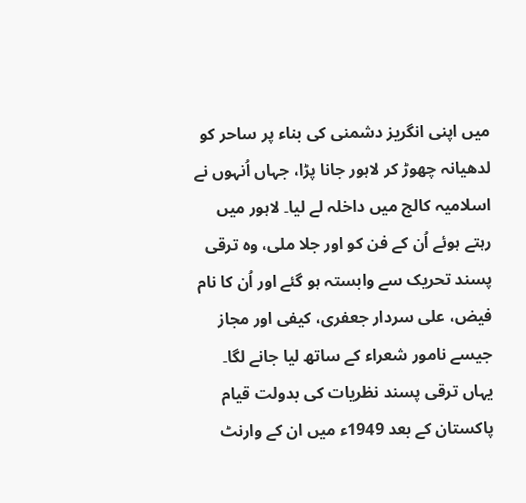میں اپنی انگریز دشمنی کی بناء پر ساحر کو لدھیانہ چھوڑ کر لاہور جانا پڑا، جہاں اُنہوں نے اسلامیہ کالج میں داخلہ لے لیا۔ لاہور میں رہتے ہوئے اُن کے فن کو اور جلا ملی، وہ ترقی پسند تحریک سے وابستہ ہو گئے اور اُن کا نام فیض، علی سردار جعفری، کیفی اور مجاز جیسے نامور شعراء کے ساتھ لیا جانے لگا۔ یہاں ترقی پسند نظریات کی بدولت قیام پاکستان کے بعد 1949ء میں ان کے وارنٹ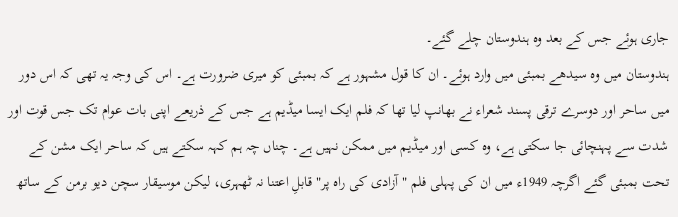جاری ہوئے جس کے بعد وہ ہندوستان چلے گئے۔
ہندوستان میں وہ سیدھے بمبئی میں وارد ہوئے۔ ان کا قول مشہور ہے کہ بمبئی کو میری ضرورت ہے۔ اس کی وجہ یہ تھی کہ اس دور میں ساحر اور دوسرے ترقی پسند شعراء نے بھانپ لیا تھا کہ فلم ایک ایسا میڈیم ہے جس کے ذریعے اپنی بات عوام تک جس قوت اور شدت سے پہنچائی جا سکتی ہے، وہ کسی اور میڈیم میں ممکن نہیں ہے۔ چناں چہ ہم کہہ سکتے ہیں کہ ساحر ایک مشن کے تحت بمبئی گئے اگرچہ 1949ء میں ان کی پہلی فلم "آزادی کی راہ پر" قابلِ اعتنا نہ ٹھہری، لیکن موسیقار سچن دیو برمن کے ساتھ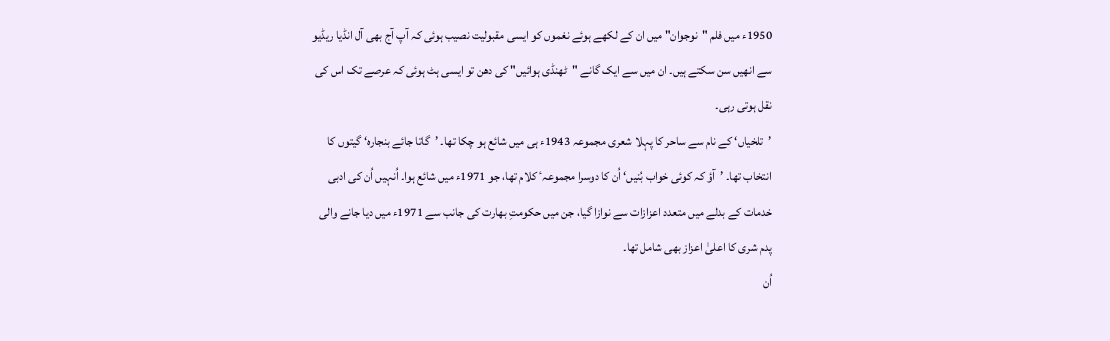1950ء میں فلم "نوجوان" میں ان کے لکھے ہوئے نغموں کو ایسی مقبولیت نصیب ہوئی کہ آپ آج بھی آل انڈیا ریڈیو سے انھیں سن سکتے ہیں۔ ان میں سے ایک گانے "ٹھنڈی ہوائیں" کی دھن تو ایسی ہٹ ہوئی کہ عرصے تک اس کی نقل ہوتی رہی۔
’تلخیاں‘ کے نام سے ساحر کا پہلا شعری مجموعہ 1943ء ہی میں شائع ہو چکا تھا۔ ’گاتا جائے بنجارہ‘ گیتوں کا انتخاب تھا۔ ’آؤ کہ کوئی خواب بُنیں‘ اُن کا دوسرا مجموعہٴ کلام تھا، جو 1971ء میں شائع ہوا۔ اُنہیں اُن کی ادبی خدمات کے بدلے میں متعدد اعزازات سے نوازا گیا، جن میں حکومتِ بھارت کی جانب سے 1971ء میں دیا جانے والی پدم شری کا اعلیٰ اعزاز بھی شامل تھا۔
اُن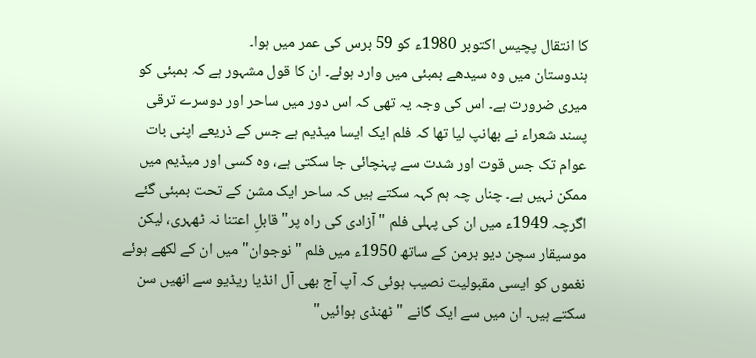کا انتقال پچیس اکتوبر 1980ء کو 59 برس کی عمر میں ہوا۔
ہندوستان میں وہ سیدھے بمبئی میں وارد ہوئے۔ ان کا قول مشہور ہے کہ بمبئی کو میری ضرورت ہے۔ اس کی وجہ یہ تھی کہ اس دور میں ساحر اور دوسرے ترقی پسند شعراء نے بھانپ لیا تھا کہ فلم ایک ایسا میڈیم ہے جس کے ذریعے اپنی بات عوام تک جس قوت اور شدت سے پہنچائی جا سکتی ہے، وہ کسی اور میڈیم میں ممکن نہیں ہے۔ چناں چہ ہم کہہ سکتے ہیں کہ ساحر ایک مشن کے تحت بمبئی گئے اگرچہ 1949ء میں ان کی پہلی فلم "آزادی کی راہ پر" قابلِ اعتنا نہ ٹھہری، لیکن موسیقار سچن دیو برمن کے ساتھ 1950ء میں فلم "نوجوان" میں ان کے لکھے ہوئے نغموں کو ایسی مقبولیت نصیب ہوئی کہ آپ آج بھی آل انڈیا ریڈیو سے انھیں سن سکتے ہیں۔ ان میں سے ایک گانے "ٹھنڈی ہوائیں"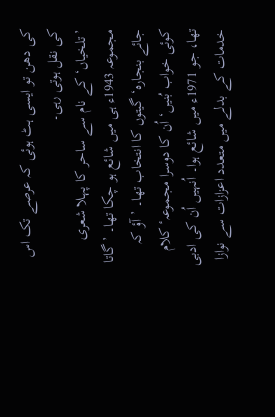کی دھن تو ایسی ہٹ ہوئی کہ عرصے تک اس کی نقل ہوتی رہی۔
’تلخیاں‘ کے نام سے ساحر کا پہلا شعری مجموعہ 1943ء ہی میں شائع ہو چکا تھا۔ ’گاتا جائے بنجارہ‘ گیتوں کا انتخاب تھا۔ ’آؤ کہ کوئی خواب بُنیں‘ اُن کا دوسرا مجموعہٴ کلام تھا، جو 1971ء میں شائع ہوا۔ اُنہیں اُن کی ادبی خدمات کے بدلے میں متعدد اعزازات سے نوازا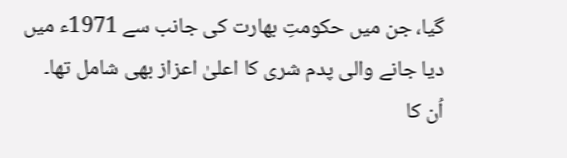گیا، جن میں حکومتِ بھارت کی جانب سے 1971ء میں دیا جانے والی پدم شری کا اعلیٰ اعزاز بھی شامل تھا۔
اُن کا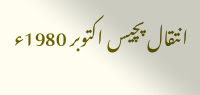انتقال پچیس اکتوبر 1980ء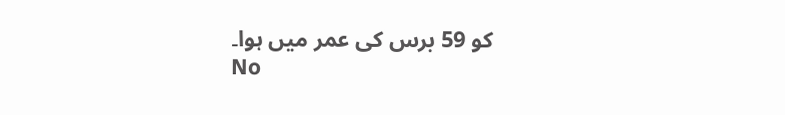کو 59 برس کی عمر میں ہوا۔
No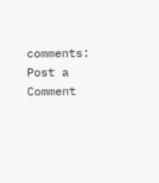comments:
Post a Comment